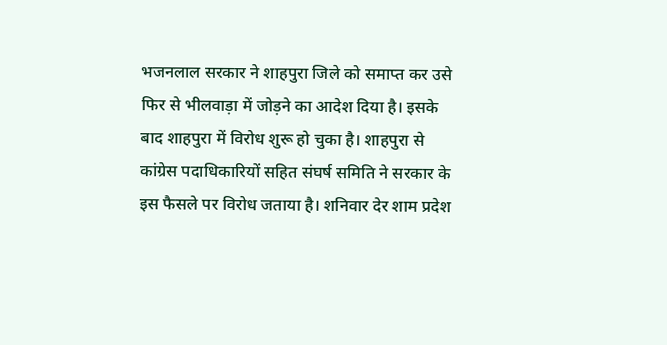भजनलाल सरकार ने शाहपुरा जिले को समाप्त कर उसे फिर से भीलवाड़ा में जोड़ने का आदेश दिया है। इसके बाद शाहपुरा में विरोध शुरू हो चुका है। शाहपुरा से कांग्रेस पदाधिकारियों सहित संघर्ष समिति ने सरकार के इस फैसले पर विरोध जताया है। शनिवार देर शाम प्रदेश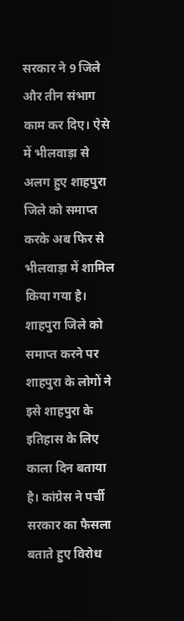सरकार ने 9 जिले और तीन संभाग काम कर दिए। ऐसे में भीलवाड़ा से अलग हुए शाहपुरा जिले को समाप्त करके अब फिर से भीलवाड़ा में शामिल किया गया है। शाहपुरा जिले को समाप्त करने पर शाहपुरा के लोगों ने इसे शाहपुरा के इतिहास के लिए काला दिन बताया है। कांग्रेस ने पर्ची सरकार का फैसला बताते हुए विरोध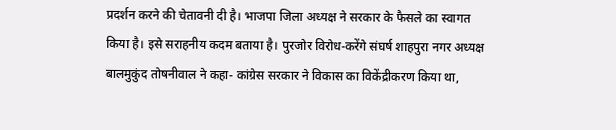प्रदर्शन करने की चेतावनी दी है। भाजपा जिला अध्यक्ष ने सरकार के फैसले का स्वागत किया है। इसे सराहनीय कदम बताया है। पुरजोर विरोध-करेंगे संघर्ष शाहपुरा नगर अध्यक्ष बालमुकुंद तोषनीवाल ने कहा- कांग्रेस सरकार ने विकास का विकेंद्रीकरण किया था,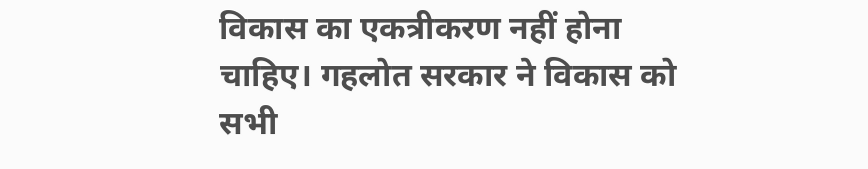विकास का एकत्रीकरण नहीं होना चाहिए। गहलोत सरकार ने विकास को सभी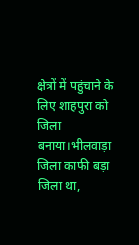क्षेत्रों में पहुंचाने के लिए शाहपुरा को जिला बनाया।भीलवाड़ा जिला काफी बड़ा जिला था,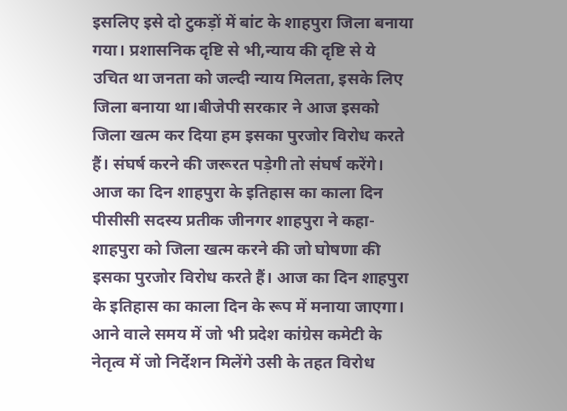इसलिए इसे दो टुकड़ों में बांट के शाहपुरा जिला बनाया गया। प्रशासनिक दृष्टि से भी,न्याय की दृष्टि से ये उचित था जनता को जल्दी न्याय मिलता, इसके लिए जिला बनाया था।बीजेपी सरकार ने आज इसको जिला खत्म कर दिया हम इसका पुरजोर विरोध करते हैं। संघर्ष करने की जरूरत पड़ेगी तो संघर्ष करेंगे। आज का दिन शाहपुरा के इतिहास का काला दिन पीसीसी सदस्य प्रतीक जीनगर शाहपुरा ने कहा- शाहपुरा को जिला खत्म करने की जो घोषणा की इसका पुरजोर विरोध करते हैं। आज का दिन शाहपुरा के इतिहास का काला दिन के रूप में मनाया जाएगा। आने वाले समय में जो भी प्रदेश कांग्रेस कमेटी के नेतृत्व में जो निर्देशन मिलेंगे उसी के तहत विरोध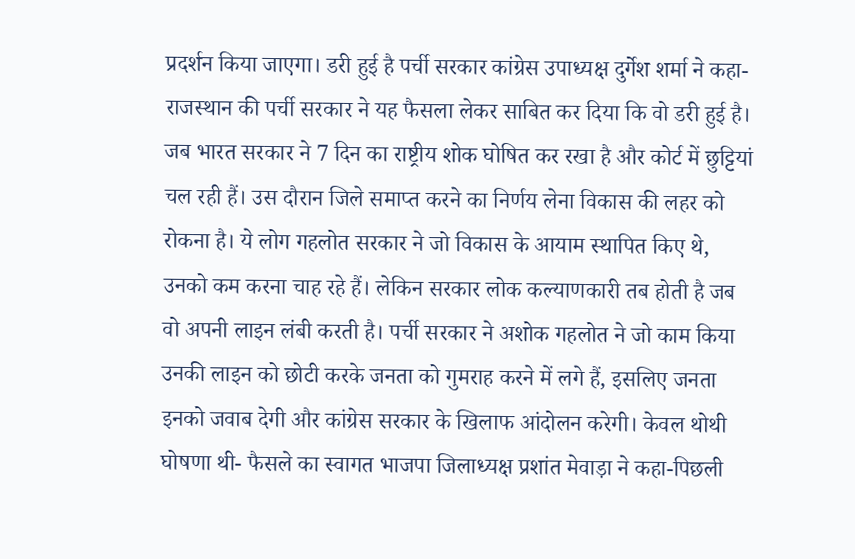प्रदर्शन किया जाएगा। डरी हुई है पर्ची सरकार कांग्रेस उपाध्यक्ष दुर्गेश शर्मा ने कहा- राजस्थान की पर्ची सरकार ने यह फैसला लेकर साबित कर दिया कि वो डरी हुई है। जब भारत सरकार ने 7 दिन का राष्ट्रीय शोक घोषित कर रखा है और कोर्ट में छुट्टियां चल रही हैं। उस दौरान जिले समाप्त करने का निर्णय लेना विकास की लहर को रोकना है। ये लोग गहलोत सरकार ने जो विकास के आयाम स्थापित किए थे, उनको कम करना चाह रहे हैं। लेकिन सरकार लोक कल्याणकारी तब होती है जब वो अपनी लाइन लंबी करती है। पर्ची सरकार ने अशोक गहलोत ने जो काम किया उनकी लाइन को छोटी करके जनता को गुमराह करने में लगे हैं, इसलिए जनता इनको जवाब देगी और कांग्रेस सरकार के खिलाफ आंदोलन करेगी। केवल थोथी घोषणा थी- फैसले का स्वागत भाजपा जिलाध्यक्ष प्रशांत मेवाड़ा ने कहा-पिछली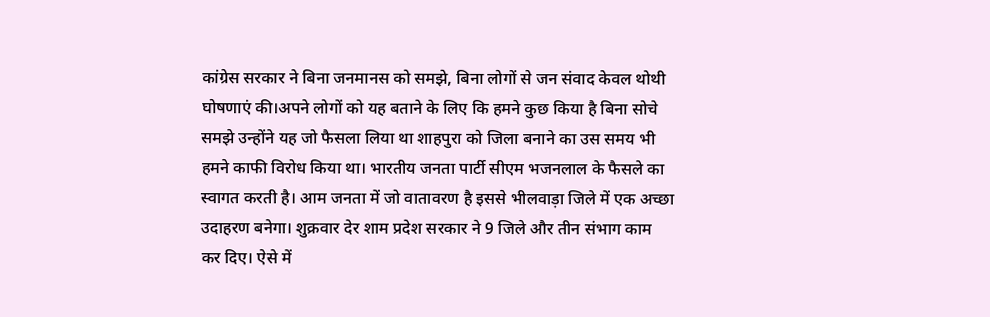कांग्रेस सरकार ने बिना जनमानस को समझे, बिना लोगों से जन संवाद केवल थोथी घोषणाएं की।अपने लोगों को यह बताने के लिए कि हमने कुछ किया है बिना सोचे समझे उन्होंने यह जो फैसला लिया था शाहपुरा को जिला बनाने का उस समय भी हमने काफी विरोध किया था। भारतीय जनता पार्टी सीएम भजनलाल के फैसले का स्वागत करती है। आम जनता में जो वातावरण है इससे भीलवाड़ा जिले में एक अच्छा उदाहरण बनेगा। शुक्रवार देर शाम प्रदेश सरकार ने 9 जिले और तीन संभाग काम कर दिए। ऐसे में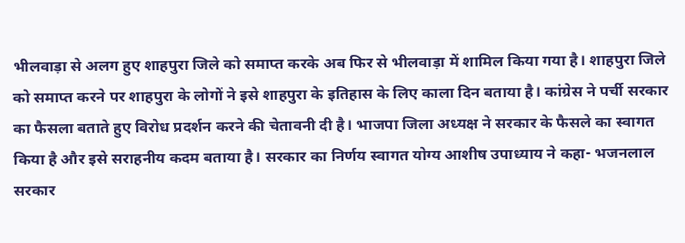भीलवाड़ा से अलग हुए शाहपुरा जिले को समाप्त करके अब फिर से भीलवाड़ा में शामिल किया गया है। शाहपुरा जिले को समाप्त करने पर शाहपुरा के लोगों ने इसे शाहपुरा के इतिहास के लिए काला दिन बताया है। कांग्रेस ने पर्ची सरकार का फैसला बताते हुए विरोध प्रदर्शन करने की चेतावनी दी है। भाजपा जिला अध्यक्ष ने सरकार के फैसले का स्वागत किया है और इसे सराहनीय कदम बताया है। सरकार का निर्णय स्वागत योग्य आशीष उपाध्याय ने कहा- भजनलाल सरकार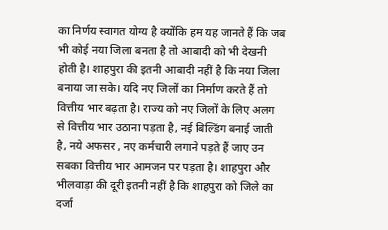का निर्णय स्वागत योग्य है क्योंकि हम यह जानते हैं कि जब भी कोई नया जिला बनता है तो आबादी को भी देखनी होती है। शाहपुरा की इतनी आबादी नहीं है कि नया जिला बनाया जा सके। यदि नए जिलों का निर्माण करते हैं तो वित्तीय भार बढ़ता है। राज्य को नए जिलों के लिए अलग से वित्तीय भार उठाना पड़ता है, नई बिल्डिंग बनाई जाती है, नये अफसर , नए कर्मचारी लगाने पड़ते हैं जाए उन सबका वित्तीय भार आमजन पर पड़ता है। शाहपुरा और भीलवाड़ा की दूरी इतनी नहीं है कि शाहपुरा को जिले का दर्जा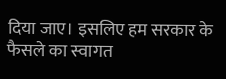दिया जाए। इसलिए हम सरकार के फैसले का स्वागत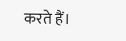करते हैं।